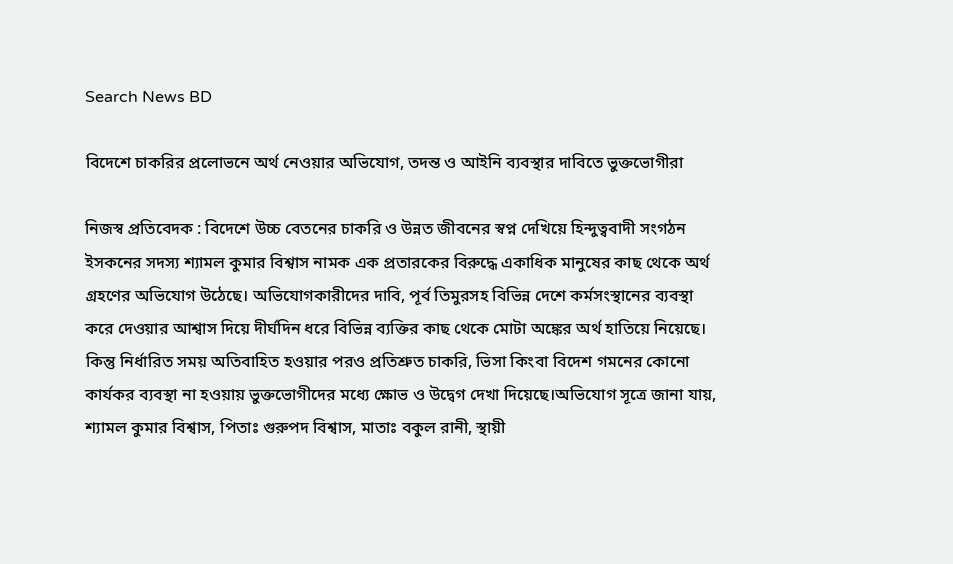Search News BD

বিদেশে চাকরির প্রলোভনে অর্থ নেওয়ার অভিযোগ, তদন্ত ও আইনি ব্যবস্থার দাবিতে ভুক্তভোগীরা

নিজস্ব প্রতিবেদক : বিদেশে উচ্চ বেতনের চাকরি ও উন্নত জীবনের স্বপ্ন দেখিয়ে হিন্দুত্ববাদী সংগঠন ইসকনের সদস্য শ্যামল কুমার বিশ্বাস নামক এক প্রতারকের বিরুদ্ধে একাধিক মানুষের কাছ থেকে অর্থ গ্রহণের অভিযোগ উঠেছে। অভিযোগকারীদের দাবি, পূর্ব তিমুরসহ বিভিন্ন দেশে কর্মসংস্থানের ব্যবস্থা করে দেওয়ার আশ্বাস দিয়ে দীর্ঘদিন ধরে বিভিন্ন ব্যক্তির কাছ থেকে মোটা অঙ্কের অর্থ হাতিয়ে নিয়েছে। কিন্তু নির্ধারিত সময় অতিবাহিত হওয়ার পরও প্রতিশ্রুত চাকরি, ভিসা কিংবা বিদেশ গমনের কোনো কার্যকর ব্যবস্থা না হওয়ায় ভুক্তভোগীদের মধ্যে ক্ষোভ ও উদ্বেগ দেখা দিয়েছে।অভিযোগ সূত্রে জানা যায়, শ্যামল কুমার বিশ্বাস, পিতাঃ গুরুপদ বিশ্বাস, মাতাঃ বকুল রানী, স্থায়ী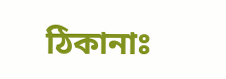ঠিকানাঃ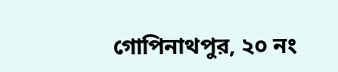গোপিনাথপুর, ২০ নং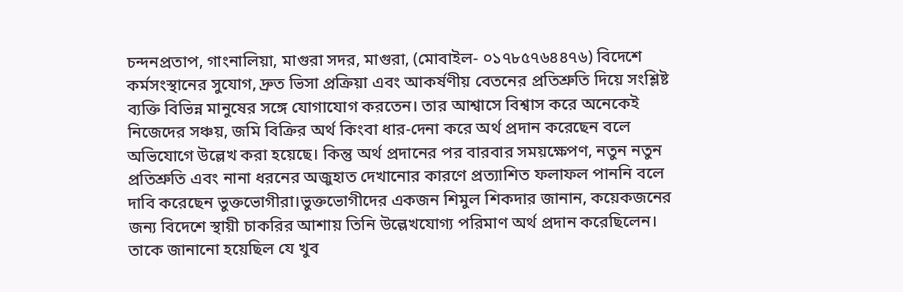চন্দনপ্রতাপ, গাংনালিয়া, মাগুরা সদর, মাগুরা, (মোবাইল- ০১৭৮৫৭৬৪৪৭৬) বিদেশে কর্মসংস্থানের সুযোগ, দ্রুত ভিসা প্রক্রিয়া এবং আকর্ষণীয় বেতনের প্রতিশ্রুতি দিয়ে সংশ্লিষ্ট ব্যক্তি বিভিন্ন মানুষের সঙ্গে যোগাযোগ করতেন। তার আশ্বাসে বিশ্বাস করে অনেকেই নিজেদের সঞ্চয়, জমি বিক্রির অর্থ কিংবা ধার-দেনা করে অর্থ প্রদান করেছেন বলে অভিযোগে উল্লেখ করা হয়েছে। কিন্তু অর্থ প্রদানের পর বারবার সময়ক্ষেপণ, নতুন নতুন প্রতিশ্রুতি এবং নানা ধরনের অজুহাত দেখানোর কারণে প্রত্যাশিত ফলাফল পাননি বলে দাবি করেছেন ভুক্তভোগীরা।ভুক্তভোগীদের একজন শিমুল শিকদার জানান, কয়েকজনের জন্য বিদেশে স্থায়ী চাকরির আশায় তিনি উল্লেখযোগ্য পরিমাণ অর্থ প্রদান করেছিলেন। তাকে জানানো হয়েছিল যে খুব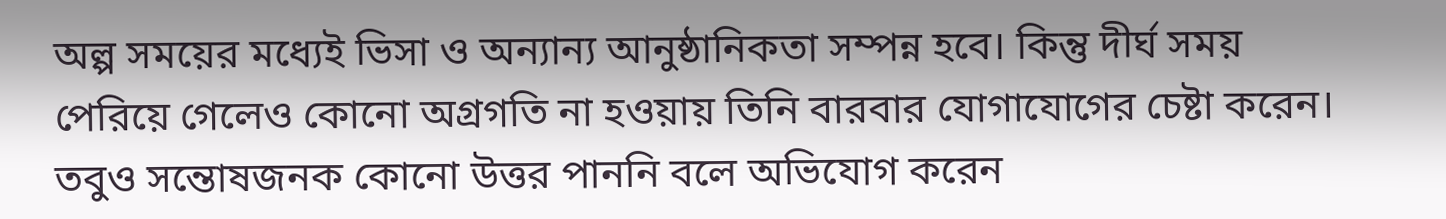অল্প সময়ের মধ্যেই ভিসা ও অন্যান্য আনুষ্ঠানিকতা সম্পন্ন হবে। কিন্তু দীর্ঘ সময় পেরিয়ে গেলেও কোনো অগ্রগতি না হওয়ায় তিনি বারবার যোগাযোগের চেষ্টা করেন। তবুও সন্তোষজনক কোনো উত্তর পাননি বলে অভিযোগ করেন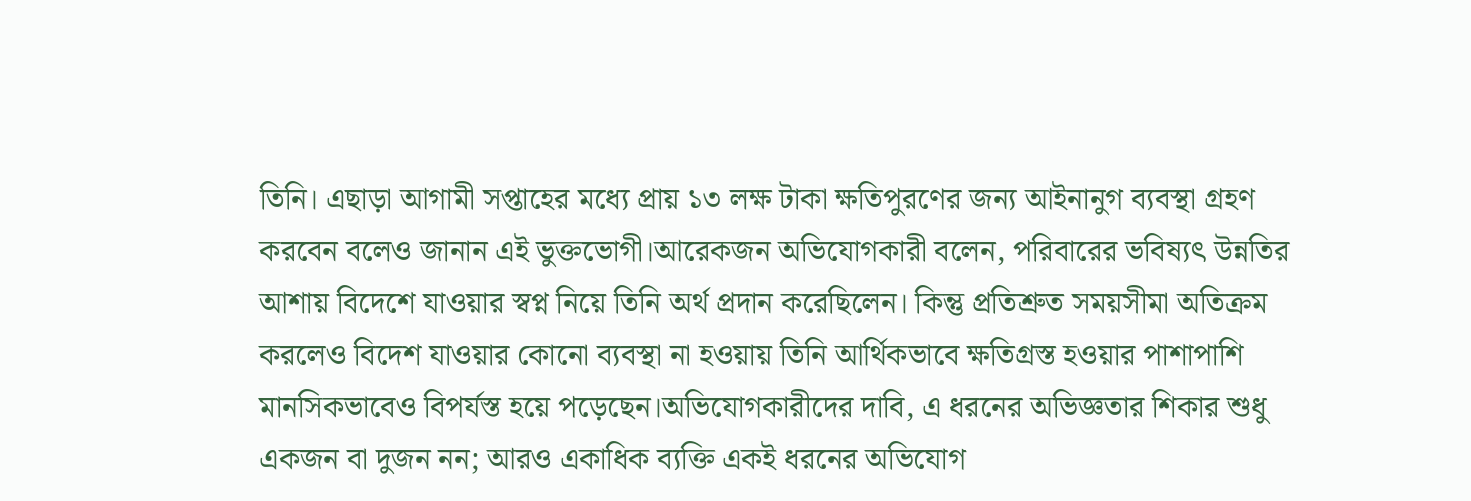তিনি। এছাড়া আগামী সপ্তাহের মধ্যে প্রায় ১৩ লক্ষ টাকা ক্ষতিপুরণের জন্য আইনানুগ ব্যবস্থা গ্রহণ করবেন বলেও জানান এই ভুক্তভোগী।আরেকজন অভিযোগকারী বলেন, পরিবারের ভবিষ্যৎ উন্নতির আশায় বিদেশে যাওয়ার স্বপ্ন নিয়ে তিনি অর্থ প্রদান করেছিলেন। কিন্তু প্রতিশ্রুত সময়সীমা অতিক্রম করলেও বিদেশ যাওয়ার কোনো ব্যবস্থা না হওয়ায় তিনি আর্থিকভাবে ক্ষতিগ্রস্ত হওয়ার পাশাপাশি মানসিকভাবেও বিপর্যস্ত হয়ে পড়েছেন।অভিযোগকারীদের দাবি, এ ধরনের অভিজ্ঞতার শিকার শুধু একজন বা দুজন নন; আরও একাধিক ব্যক্তি একই ধরনের অভিযোগ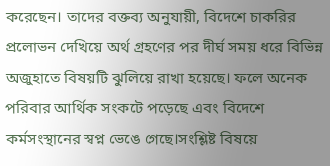করেছেন। তাদের বক্তব্য অনুযায়ী, বিদেশে চাকরির প্রলোভন দেখিয়ে অর্থ গ্রহণের পর দীর্ঘ সময় ধরে বিভিন্ন অজুহাতে বিষয়টি ঝুলিয়ে রাখা হয়েছে। ফলে অনেক পরিবার আর্থিক সংকটে পড়েছে এবং বিদেশে কর্মসংস্থানের স্বপ্ন ভেঙে গেছে।সংশ্লিষ্ট বিষয়ে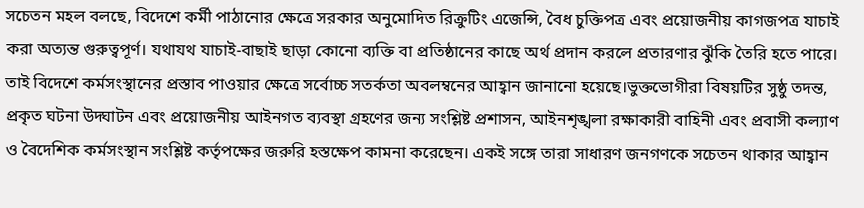সচেতন মহল বলছে, বিদেশে কর্মী পাঠানোর ক্ষেত্রে সরকার অনুমোদিত রিক্রুটিং এজেন্সি, বৈধ চুক্তিপত্র এবং প্রয়োজনীয় কাগজপত্র যাচাই করা অত্যন্ত গুরুত্বপূর্ণ। যথাযথ যাচাই-বাছাই ছাড়া কোনো ব্যক্তি বা প্রতিষ্ঠানের কাছে অর্থ প্রদান করলে প্রতারণার ঝুঁকি তৈরি হতে পারে। তাই বিদেশে কর্মসংস্থানের প্রস্তাব পাওয়ার ক্ষেত্রে সর্বোচ্চ সতর্কতা অবলম্বনের আহ্বান জানানো হয়েছে।ভুক্তভোগীরা বিষয়টির সুষ্ঠু তদন্ত, প্রকৃত ঘটনা উদ্ঘাটন এবং প্রয়োজনীয় আইনগত ব্যবস্থা গ্রহণের জন্য সংশ্লিষ্ট প্রশাসন, আইনশৃঙ্খলা রক্ষাকারী বাহিনী এবং প্রবাসী কল্যাণ ও বৈদেশিক কর্মসংস্থান সংশ্লিষ্ট কর্তৃপক্ষের জরুরি হস্তক্ষেপ কামনা করেছেন। একই সঙ্গে তারা সাধারণ জনগণকে সচেতন থাকার আহ্বান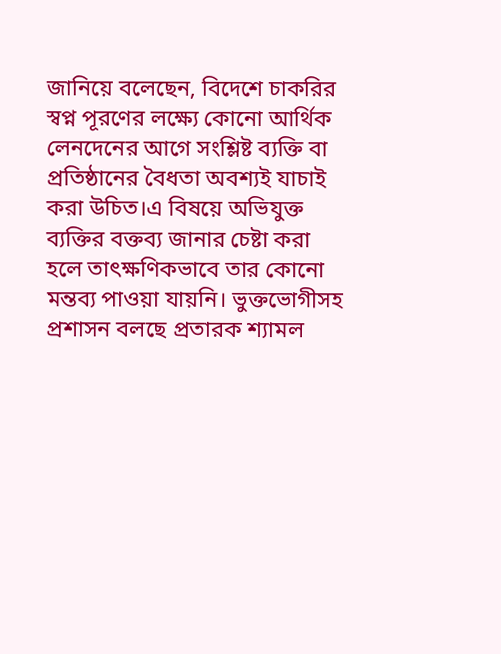জানিয়ে বলেছেন, বিদেশে চাকরির স্বপ্ন পূরণের লক্ষ্যে কোনো আর্থিক লেনদেনের আগে সংশ্লিষ্ট ব্যক্তি বা প্রতিষ্ঠানের বৈধতা অবশ্যই যাচাই করা উচিত।এ বিষয়ে অভিযুক্ত ব্যক্তির বক্তব্য জানার চেষ্টা করা হলে তাৎক্ষণিকভাবে তার কোনো মন্তব্য পাওয়া যায়নি। ভুক্তভোগীসহ প্রশাসন বলছে প্রতারক শ্যামল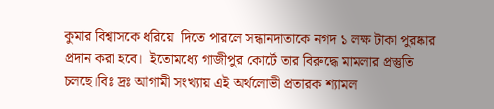কুমার বিশ্বাসকে ধরিয়ে  দিতে পারলে সন্ধানদাতাকে নগদ ১ লক্ষ টাকা পুরষ্কার প্রদান করা হবে।  ইতোমধ্যে গাজীপুর কোর্টে তার বিরুদ্ধে মামলার প্রস্তুতি চলছে।বিঃ দ্রঃ আগামী সংখ্যায় এই অর্থলোভী প্রতারক শ্যামল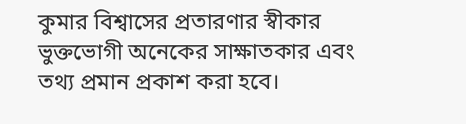কুমার বিশ্বাসের প্রতারণার স্বীকার ভুক্তভোগী অনেকের সাক্ষাতকার এবং তথ্য প্রমান প্রকাশ করা হবে।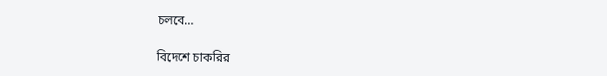চলবে…

বিদেশে চাকরির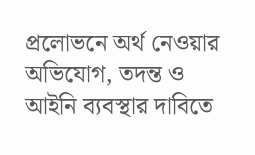প্রলোভনে অর্থ নেওয়ার অভিযোগ, তদন্ত ও আইনি ব্যবস্থার দাবিতে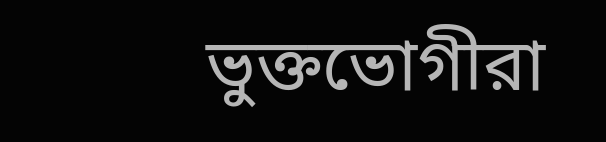ভুক্তভোগীরা